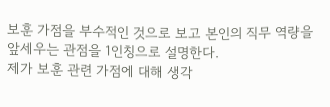보훈 가점을 부수적인 것으로 보고 본인의 직무 역량을 앞세우는 관점을 1인칭으로 설명한다.
제가 보훈 관련 가점에 대해 생각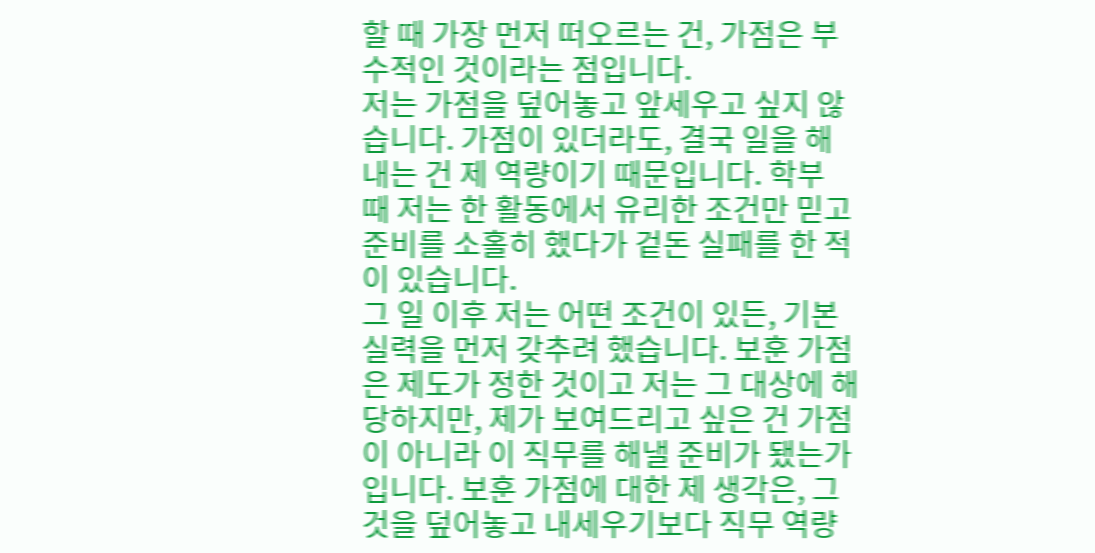할 때 가장 먼저 떠오르는 건, 가점은 부수적인 것이라는 점입니다.
저는 가점을 덮어놓고 앞세우고 싶지 않습니다. 가점이 있더라도, 결국 일을 해내는 건 제 역량이기 때문입니다. 학부 때 저는 한 활동에서 유리한 조건만 믿고 준비를 소홀히 했다가 겉돈 실패를 한 적이 있습니다.
그 일 이후 저는 어떤 조건이 있든, 기본 실력을 먼저 갖추려 했습니다. 보훈 가점은 제도가 정한 것이고 저는 그 대상에 해당하지만, 제가 보여드리고 싶은 건 가점이 아니라 이 직무를 해낼 준비가 됐는가입니다. 보훈 가점에 대한 제 생각은, 그것을 덮어놓고 내세우기보다 직무 역량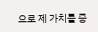으로 제 가치를 증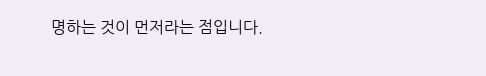명하는 것이 먼저라는 점입니다.